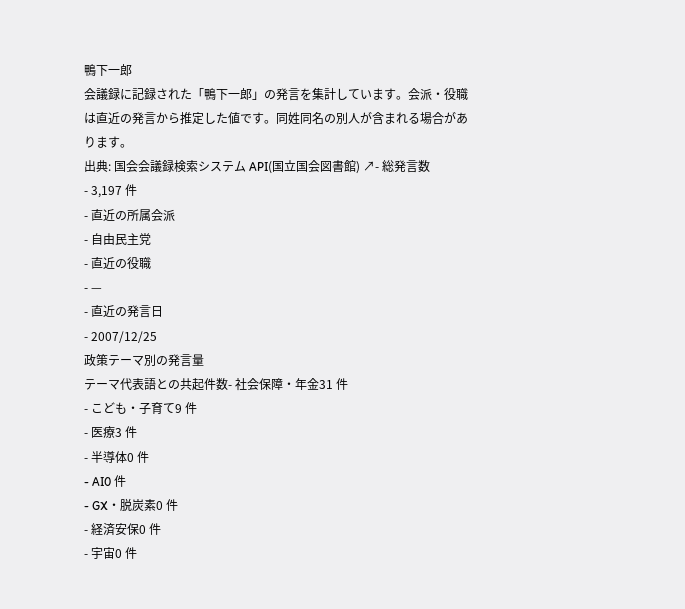鴨下一郎
会議録に記録された「鴨下一郎」の発言を集計しています。会派・役職は直近の発言から推定した値です。同姓同名の別人が含まれる場合があります。
出典: 国会会議録検索システム API(国立国会図書館) ↗- 総発言数
- 3,197 件
- 直近の所属会派
- 自由民主党
- 直近の役職
- —
- 直近の発言日
- 2007/12/25
政策テーマ別の発言量
テーマ代表語との共起件数- 社会保障・年金31 件
- こども・子育て9 件
- 医療3 件
- 半導体0 件
- AI0 件
- GX・脱炭素0 件
- 経済安保0 件
- 宇宙0 件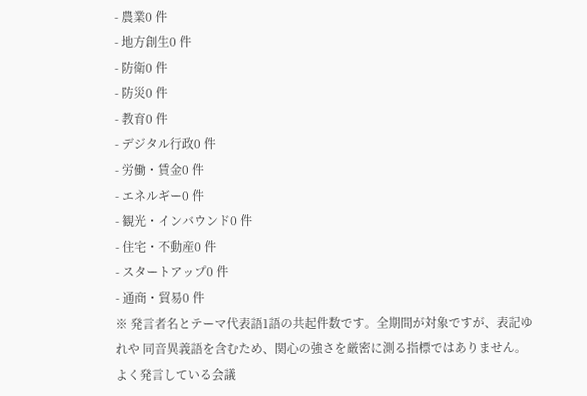- 農業0 件
- 地方創生0 件
- 防衛0 件
- 防災0 件
- 教育0 件
- デジタル行政0 件
- 労働・賃金0 件
- エネルギー0 件
- 観光・インバウンド0 件
- 住宅・不動産0 件
- スタートアップ0 件
- 通商・貿易0 件
※ 発言者名とテーマ代表語1語の共起件数です。全期間が対象ですが、表記ゆれや 同音異義語を含むため、関心の強さを厳密に測る指標ではありません。
よく発言している会議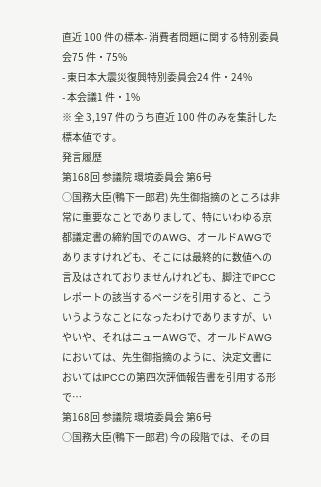直近 100 件の標本- 消費者問題に関する特別委員会75 件・75%
- 東日本大震災復興特別委員会24 件・24%
- 本会議1 件・1%
※ 全 3,197 件のうち直近 100 件のみを集計した標本値です。
発言履歴
第168回 参議院 環境委員会 第6号
○国務大臣(鴨下一郎君) 先生御指摘のところは非常に重要なことでありまして、特にいわゆる京都議定書の締約国でのAWG、オールドAWGでありますけれども、そこには最終的に数値への言及はされておりませんけれども、脚注でIPCCレポートの該当するページを引用すると、こういうようなことになったわけでありますが、いやいや、それはニューAWGで、オールドAWGにおいては、先生御指摘のように、決定文書においてはIPCCの第四次評価報告書を引用する形で…
第168回 参議院 環境委員会 第6号
○国務大臣(鴨下一郎君) 今の段階では、その目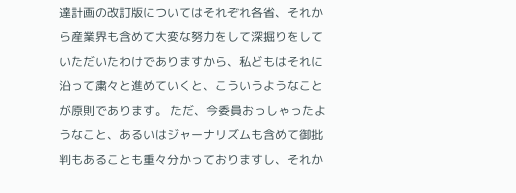達計画の改訂版についてはそれぞれ各省、それから産業界も含めて大変な努力をして深掘りをしていただいたわけでありますから、私どもはそれに沿って粛々と進めていくと、こういうようなことが原則であります。 ただ、今委員おっしゃったようなこと、あるいはジャーナリズムも含めて御批判もあることも重々分かっておりますし、それか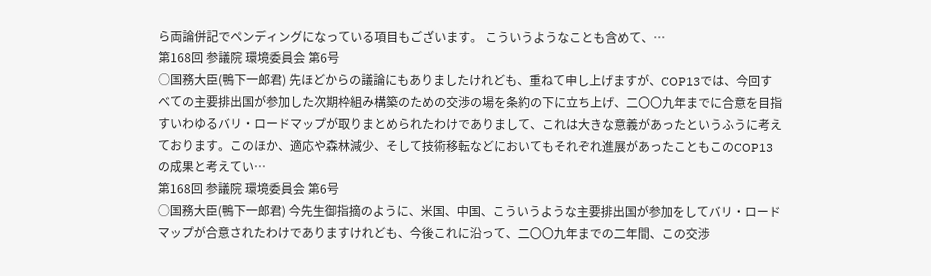ら両論併記でペンディングになっている項目もございます。 こういうようなことも含めて、…
第168回 参議院 環境委員会 第6号
○国務大臣(鴨下一郎君) 先ほどからの議論にもありましたけれども、重ねて申し上げますが、COP13では、今回すべての主要排出国が参加した次期枠組み構築のための交渉の場を条約の下に立ち上げ、二〇〇九年までに合意を目指すいわゆるバリ・ロードマップが取りまとめられたわけでありまして、これは大きな意義があったというふうに考えております。このほか、適応や森林減少、そして技術移転などにおいてもそれぞれ進展があったこともこのCOP13の成果と考えてい…
第168回 参議院 環境委員会 第6号
○国務大臣(鴨下一郎君) 今先生御指摘のように、米国、中国、こういうような主要排出国が参加をしてバリ・ロードマップが合意されたわけでありますけれども、今後これに沿って、二〇〇九年までの二年間、この交渉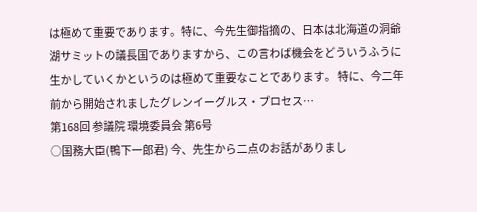は極めて重要であります。特に、今先生御指摘の、日本は北海道の洞爺湖サミットの議長国でありますから、この言わば機会をどういうふうに生かしていくかというのは極めて重要なことであります。 特に、今二年前から開始されましたグレンイーグルス・プロセス…
第168回 参議院 環境委員会 第6号
○国務大臣(鴨下一郎君) 今、先生から二点のお話がありまし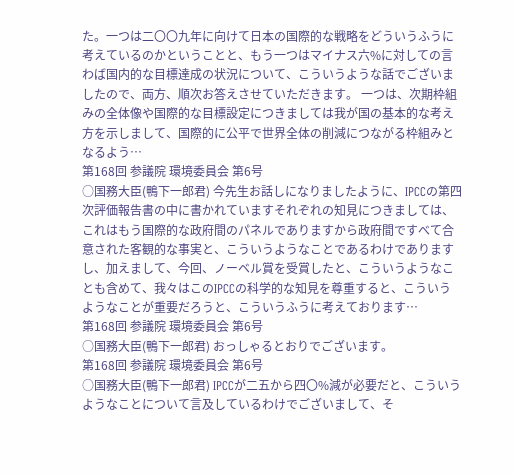た。一つは二〇〇九年に向けて日本の国際的な戦略をどういうふうに考えているのかということと、もう一つはマイナス六%に対しての言わば国内的な目標達成の状況について、こういうような話でございましたので、両方、順次お答えさせていただきます。 一つは、次期枠組みの全体像や国際的な目標設定につきましては我が国の基本的な考え方を示しまして、国際的に公平で世界全体の削減につながる枠組みとなるよう…
第168回 参議院 環境委員会 第6号
○国務大臣(鴨下一郎君) 今先生お話しになりましたように、IPCCの第四次評価報告書の中に書かれていますそれぞれの知見につきましては、これはもう国際的な政府間のパネルでありますから政府間ですべて合意された客観的な事実と、こういうようなことであるわけでありますし、加えまして、今回、ノーベル賞を受賞したと、こういうようなことも含めて、我々はこのIPCCの科学的な知見を尊重すると、こういうようなことが重要だろうと、こういうふうに考えております…
第168回 参議院 環境委員会 第6号
○国務大臣(鴨下一郎君) おっしゃるとおりでございます。
第168回 参議院 環境委員会 第6号
○国務大臣(鴨下一郎君) IPCCが二五から四〇%減が必要だと、こういうようなことについて言及しているわけでございまして、そ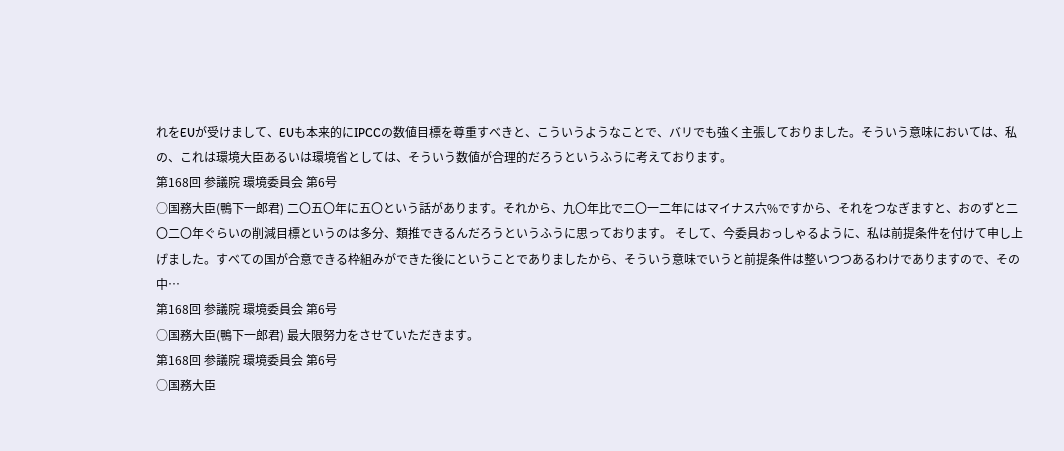れをEUが受けまして、EUも本来的にIPCCの数値目標を尊重すべきと、こういうようなことで、バリでも強く主張しておりました。そういう意味においては、私の、これは環境大臣あるいは環境省としては、そういう数値が合理的だろうというふうに考えております。
第168回 参議院 環境委員会 第6号
○国務大臣(鴨下一郎君) 二〇五〇年に五〇という話があります。それから、九〇年比で二〇一二年にはマイナス六%ですから、それをつなぎますと、おのずと二〇二〇年ぐらいの削減目標というのは多分、類推できるんだろうというふうに思っております。 そして、今委員おっしゃるように、私は前提条件を付けて申し上げました。すべての国が合意できる枠組みができた後にということでありましたから、そういう意味でいうと前提条件は整いつつあるわけでありますので、その中…
第168回 参議院 環境委員会 第6号
○国務大臣(鴨下一郎君) 最大限努力をさせていただきます。
第168回 参議院 環境委員会 第6号
○国務大臣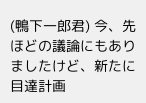(鴨下一郎君) 今、先ほどの議論にもありましたけど、新たに目達計画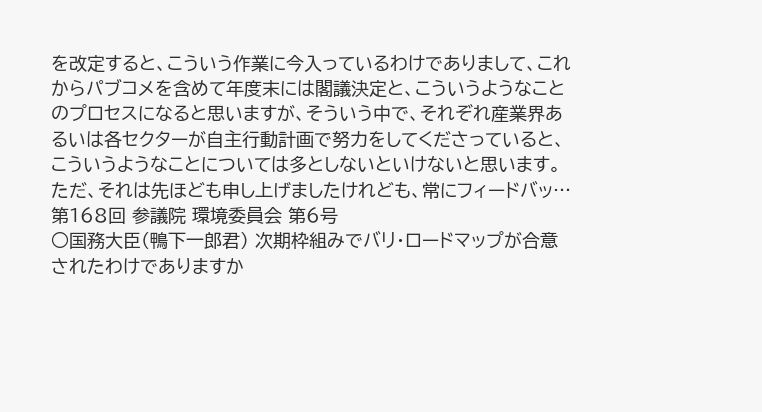を改定すると、こういう作業に今入っているわけでありまして、これからパブコメを含めて年度末には閣議決定と、こういうようなことのプロセスになると思いますが、そういう中で、それぞれ産業界あるいは各セクターが自主行動計画で努力をしてくださっていると、こういうようなことについては多としないといけないと思います。 ただ、それは先ほども申し上げましたけれども、常にフィードバッ…
第168回 参議院 環境委員会 第6号
○国務大臣(鴨下一郎君) 次期枠組みでバリ・ロードマップが合意されたわけでありますか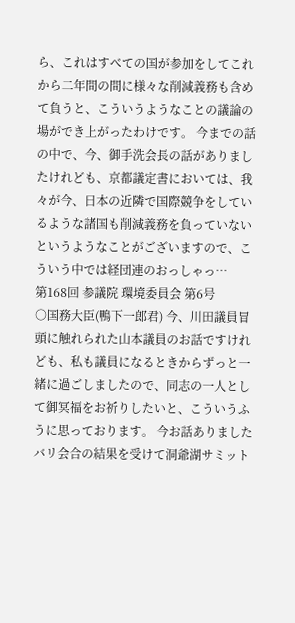ら、これはすべての国が参加をしてこれから二年間の間に様々な削減義務も含めて負うと、こういうようなことの議論の場ができ上がったわけです。 今までの話の中で、今、御手洗会長の話がありましたけれども、京都議定書においては、我々が今、日本の近隣で国際競争をしているような諸国も削減義務を負っていないというようなことがございますので、こういう中では経団連のおっしゃっ…
第168回 参議院 環境委員会 第6号
○国務大臣(鴨下一郎君) 今、川田議員冒頭に触れられた山本議員のお話ですけれども、私も議員になるときからずっと一緒に過ごしましたので、同志の一人として御冥福をお祈りしたいと、こういうふうに思っております。 今お話ありましたバリ会合の結果を受けて洞爺湖サミット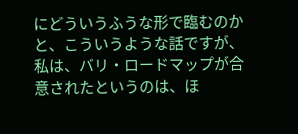にどういうふうな形で臨むのかと、こういうような話ですが、私は、バリ・ロードマップが合意されたというのは、ほ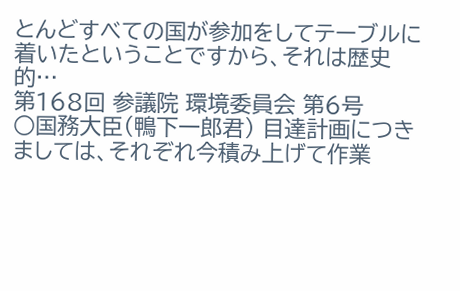とんどすべての国が参加をしてテーブルに着いたということですから、それは歴史的…
第168回 参議院 環境委員会 第6号
○国務大臣(鴨下一郎君) 目達計画につきましては、それぞれ今積み上げて作業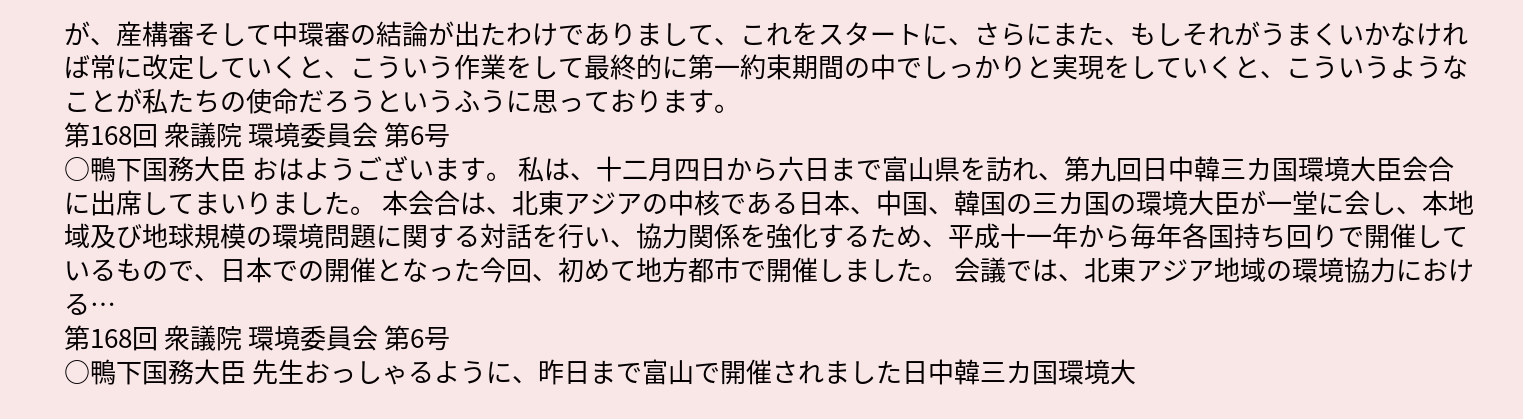が、産構審そして中環審の結論が出たわけでありまして、これをスタートに、さらにまた、もしそれがうまくいかなければ常に改定していくと、こういう作業をして最終的に第一約束期間の中でしっかりと実現をしていくと、こういうようなことが私たちの使命だろうというふうに思っております。
第168回 衆議院 環境委員会 第6号
○鴨下国務大臣 おはようございます。 私は、十二月四日から六日まで富山県を訪れ、第九回日中韓三カ国環境大臣会合に出席してまいりました。 本会合は、北東アジアの中核である日本、中国、韓国の三カ国の環境大臣が一堂に会し、本地域及び地球規模の環境問題に関する対話を行い、協力関係を強化するため、平成十一年から毎年各国持ち回りで開催しているもので、日本での開催となった今回、初めて地方都市で開催しました。 会議では、北東アジア地域の環境協力における…
第168回 衆議院 環境委員会 第6号
○鴨下国務大臣 先生おっしゃるように、昨日まで富山で開催されました日中韓三カ国環境大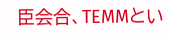臣会合、TEMMとい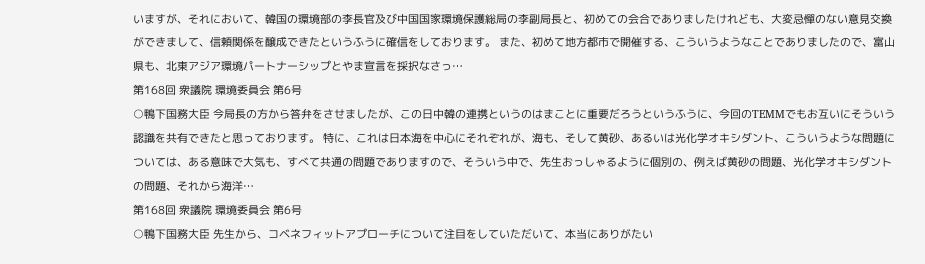いますが、それにおいて、韓国の環境部の李長官及び中国国家環境保護総局の李副局長と、初めての会合でありましたけれども、大変忌憚のない意見交換ができまして、信頼関係を醸成できたというふうに確信をしております。 また、初めて地方都市で開催する、こういうようなことでありましたので、富山県も、北東アジア環境パートナーシップとやま宣言を採択なさっ…
第168回 衆議院 環境委員会 第6号
○鴨下国務大臣 今局長の方から答弁をさせましたが、この日中韓の連携というのはまことに重要だろうというふうに、今回のTEMMでもお互いにそういう認識を共有できたと思っております。 特に、これは日本海を中心にそれぞれが、海も、そして黄砂、あるいは光化学オキシダント、こういうような問題については、ある意味で大気も、すべて共通の問題でありますので、そういう中で、先生おっしゃるように個別の、例えば黄砂の問題、光化学オキシダントの問題、それから海洋…
第168回 衆議院 環境委員会 第6号
○鴨下国務大臣 先生から、コベネフィットアプローチについて注目をしていただいて、本当にありがたい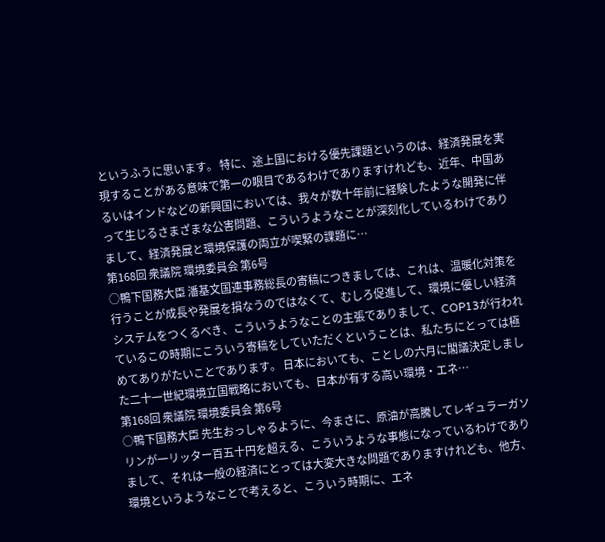というふうに思います。 特に、途上国における優先課題というのは、経済発展を実現することがある意味で第一の眼目であるわけでありますけれども、近年、中国あるいはインドなどの新興国においては、我々が数十年前に経験したような開発に伴って生じるさまざまな公害問題、こういうようなことが深刻化しているわけでありまして、経済発展と環境保護の両立が喫緊の課題に…
第168回 衆議院 環境委員会 第6号
○鴨下国務大臣 潘基文国連事務総長の寄稿につきましては、これは、温暖化対策を行うことが成長や発展を損なうのではなくて、むしろ促進して、環境に優しい経済システムをつくるべき、こういうようなことの主張でありまして、COP13が行われているこの時期にこういう寄稿をしていただくということは、私たちにとっては極めてありがたいことであります。 日本においても、ことしの六月に閣議決定しました二十一世紀環境立国戦略においても、日本が有する高い環境・エネ…
第168回 衆議院 環境委員会 第6号
○鴨下国務大臣 先生おっしゃるように、今まさに、原油が高騰してレギュラーガソリンが一リッター百五十円を超える、こういうような事態になっているわけでありまして、それは一般の経済にとっては大変大きな問題でありますけれども、他方、環境というようなことで考えると、こういう時期に、エネ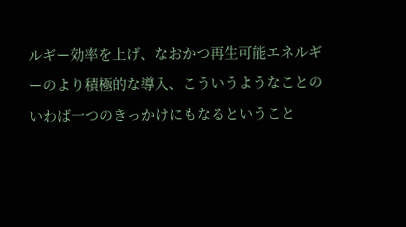ルギー効率を上げ、なおかつ再生可能エネルギーのより積極的な導入、こういうようなことのいわば一つのきっかけにもなるということ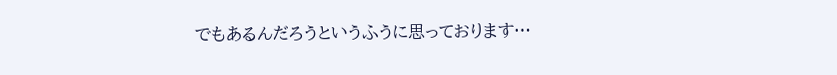でもあるんだろうというふうに思っております…